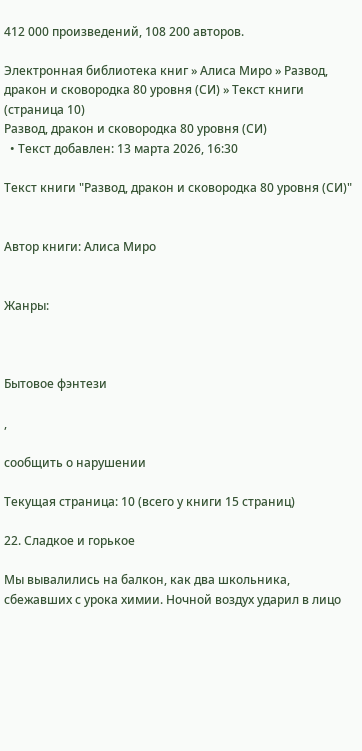412 000 произведений, 108 200 авторов.

Электронная библиотека книг » Алиса Миро » Развод, дракон и сковородка 80 уровня (СИ) » Текст книги (страница 10)
Развод, дракон и сковородка 80 уровня (СИ)
  • Текст добавлен: 13 марта 2026, 16:30

Текст книги "Развод, дракон и сковородка 80 уровня (СИ)"


Автор книги: Алиса Миро


Жанры:



Бытовое фэнтези

,

сообщить о нарушении

Текущая страница: 10 (всего у книги 15 страниц)

22. Сладкое и горькое

Мы вывалились на балкон, как два школьника, сбежавших с урока химии. Ночной воздух ударил в лицо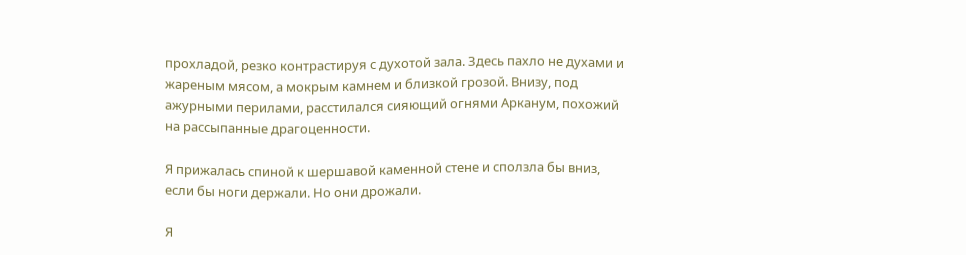прохладой, резко контрастируя с духотой зала. Здесь пахло не духами и жареным мясом, а мокрым камнем и близкой грозой. Внизу, под ажурными перилами, расстилался сияющий огнями Арканум, похожий на рассыпанные драгоценности.

Я прижалась спиной к шершавой каменной стене и сползла бы вниз, если бы ноги держали. Но они дрожали.

Я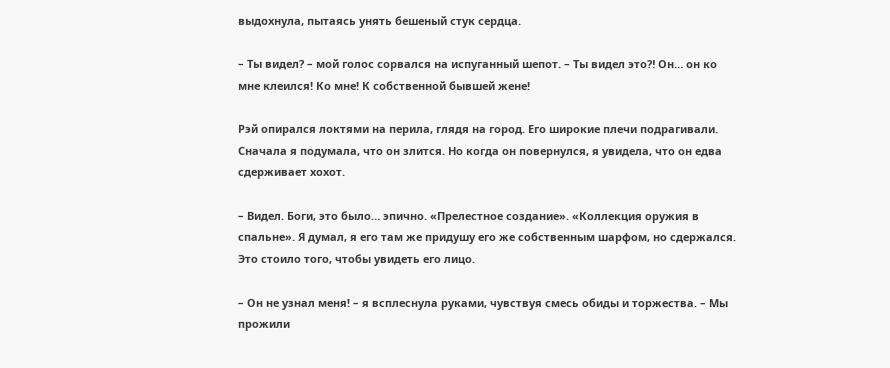выдохнула, пытаясь унять бешеный стук сердца.

– Ты видел? – мой голос сорвался на испуганный шепот. – Ты видел это⁈ Он… он ко мне клеился! Ко мне! К собственной бывшей жене!

Рэй опирался локтями на перила, глядя на город. Его широкие плечи подрагивали. Сначала я подумала, что он злится. Но когда он повернулся, я увидела, что он едва сдерживает хохот.

– Видел. Боги, это было… эпично. «Прелестное создание». «Коллекция оружия в спальне». Я думал, я его там же придушу его же собственным шарфом, но сдержался. Это стоило того, чтобы увидеть его лицо.

– Он не узнал меня! – я всплеснула руками, чувствуя смесь обиды и торжества. – Мы прожили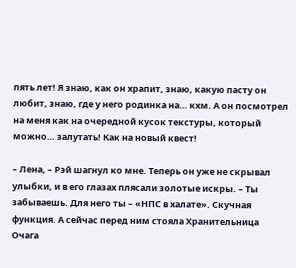пять лет! Я знаю, как он храпит, знаю, какую пасту он любит, знаю, где у него родинка на… кхм. А он посмотрел на меня как на очередной кусок текстуры, который можно… залутать! Как на новый квест!

– Лена, – Рэй шагнул ко мне. Теперь он уже не скрывал улыбки, и в его глазах плясали золотые искры. – Ты забываешь. Для него ты – «НПС в халате». Скучная функция. А сейчас перед ним стояла Хранительница Очага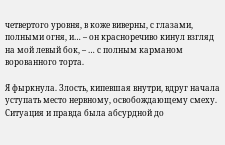четвертого уровня, в коже виверны, с глазами, полными огня, и… – он красноречиво кинул взгляд на мой левый бок, – … с полным карманом ворованного торта.

Я фыркнула. Злость, кипевшая внутри, вдруг начала уступать место нервному, освобождающему смеху. Ситуация и правда была абсурдной до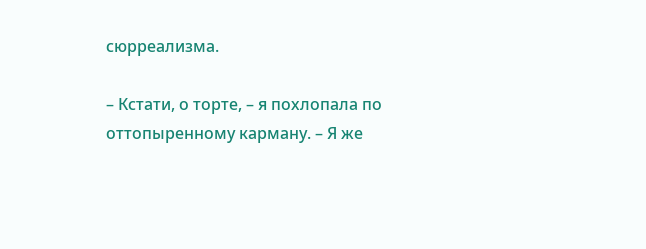сюрреализма.

– Кстати, о торте, – я похлопала по оттопыренному карману. – Я же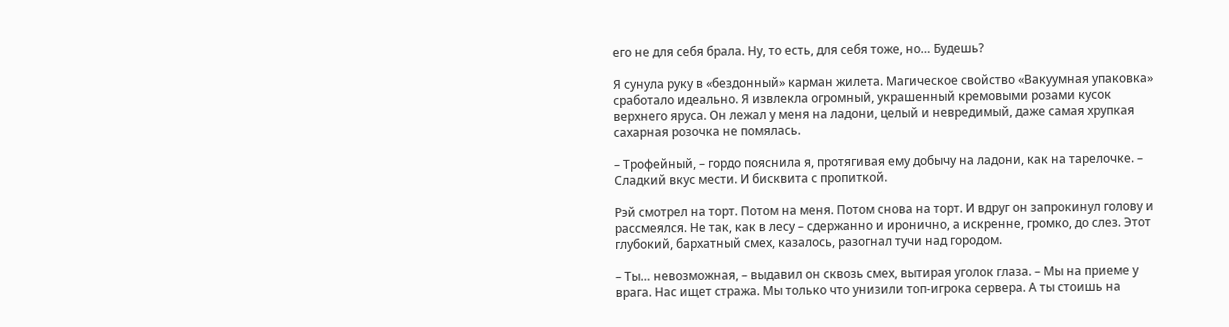его не для себя брала. Ну, то есть, для себя тоже, но… Будешь?

Я сунула руку в «бездонный» карман жилета. Магическое свойство «Вакуумная упаковка» сработало идеально. Я извлекла огромный, украшенный кремовыми розами кусок верхнего яруса. Он лежал у меня на ладони, целый и невредимый, даже самая хрупкая сахарная розочка не помялась.

– Трофейный, – гордо пояснила я, протягивая ему добычу на ладони, как на тарелочке. – Сладкий вкус мести. И бисквита с пропиткой.

Рэй смотрел на торт. Потом на меня. Потом снова на торт. И вдруг он запрокинул голову и рассмеялся. Не так, как в лесу – сдержанно и иронично, а искренне, громко, до слез. Этот глубокий, бархатный смех, казалось, разогнал тучи над городом.

– Ты… невозможная, – выдавил он сквозь смех, вытирая уголок глаза. – Мы на приеме у врага. Нас ищет стража. Мы только что унизили топ-игрока сервера. А ты стоишь на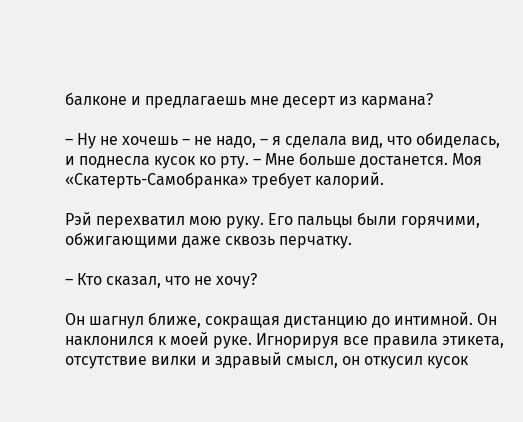балконе и предлагаешь мне десерт из кармана?

– Ну не хочешь – не надо, – я сделала вид, что обиделась, и поднесла кусок ко рту. – Мне больше достанется. Моя «Скатерть-Самобранка» требует калорий.

Рэй перехватил мою руку. Его пальцы были горячими, обжигающими даже сквозь перчатку.

– Кто сказал, что не хочу?

Он шагнул ближе, сокращая дистанцию до интимной. Он наклонился к моей руке. Игнорируя все правила этикета, отсутствие вилки и здравый смысл, он откусил кусок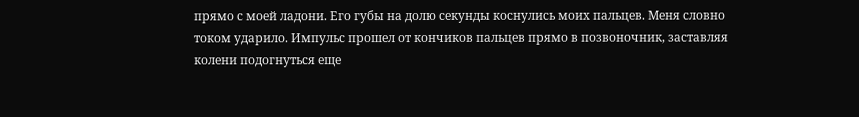прямо с моей ладони. Его губы на долю секунды коснулись моих пальцев. Меня словно током ударило. Импульс прошел от кончиков пальцев прямо в позвоночник, заставляя колени подогнуться еще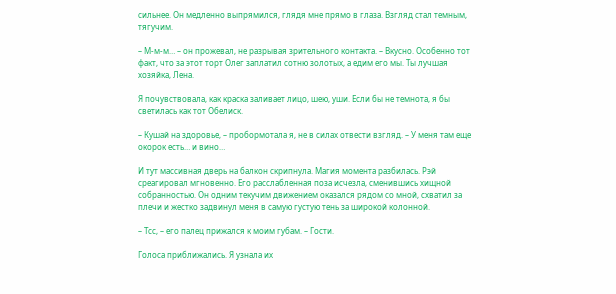сильнее. Он медленно выпрямился, глядя мне прямо в глаза. Взгляд стал темным, тягучим.

– М-м-м… – он прожевал, не разрывая зрительного контакта. – Вкусно. Особенно тот факт, что за этот торт Олег заплатил сотню золотых, а едим его мы. Ты лучшая хозяйка, Лена.

Я почувствовала, как краска заливает лицо, шею, уши. Если бы не темнота, я бы светилась как тот Обелиск.

– Кушай на здоровье, – пробормотала я, не в силах отвести взгляд. – У меня там еще окорок есть… и вино…

И тут массивная дверь на балкон скрипнула. Магия момента разбилась. Рэй среагировал мгновенно. Его расслабленная поза исчезла, сменившись хищной собранностью. Он одним текучим движением оказался рядом со мной, схватил за плечи и жестко задвинул меня в самую густую тень за широкой колонной.

– Тсс, – его палец прижался к моим губам. – Гости.

Голоса приближались. Я узнала их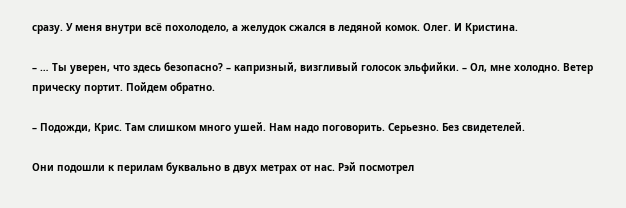сразу. У меня внутри всё похолодело, а желудок сжался в ледяной комок. Олег. И Кристина.

– … Ты уверен, что здесь безопасно? – капризный, визгливый голосок эльфийки. – Ол, мне холодно. Ветер прическу портит. Пойдем обратно.

– Подожди, Крис. Там слишком много ушей. Нам надо поговорить. Серьезно. Без свидетелей.

Они подошли к перилам буквально в двух метрах от нас. Рэй посмотрел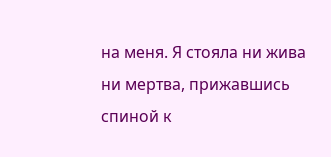на меня. Я стояла ни жива ни мертва, прижавшись спиной к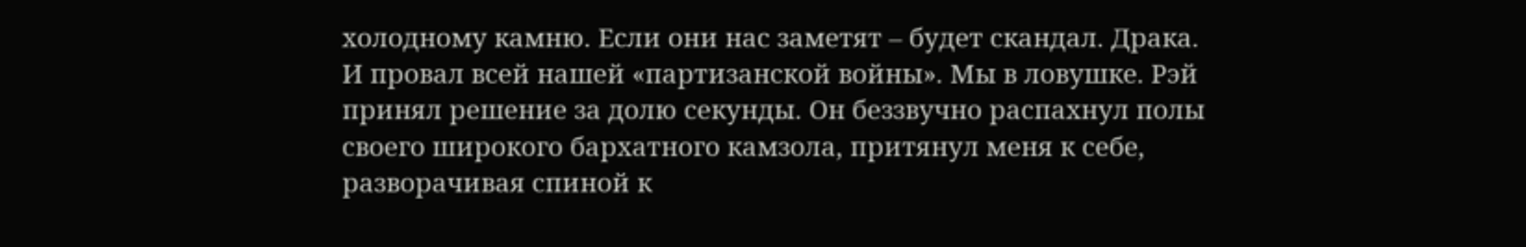холодному камню. Если они нас заметят – будет скандал. Драка. И провал всей нашей «партизанской войны». Мы в ловушке. Рэй принял решение за долю секунды. Он беззвучно распахнул полы своего широкого бархатного камзола, притянул меня к себе, разворачивая спиной к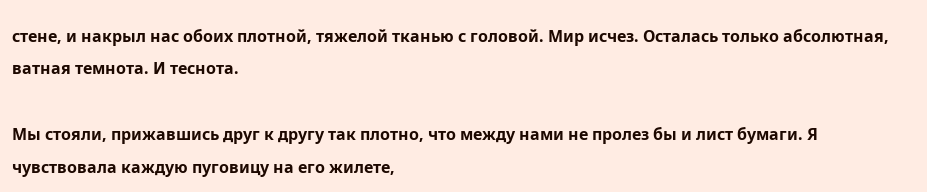стене, и накрыл нас обоих плотной, тяжелой тканью с головой. Мир исчез. Осталась только абсолютная, ватная темнота. И теснота.

Мы стояли, прижавшись друг к другу так плотно, что между нами не пролез бы и лист бумаги. Я чувствовала каждую пуговицу на его жилете,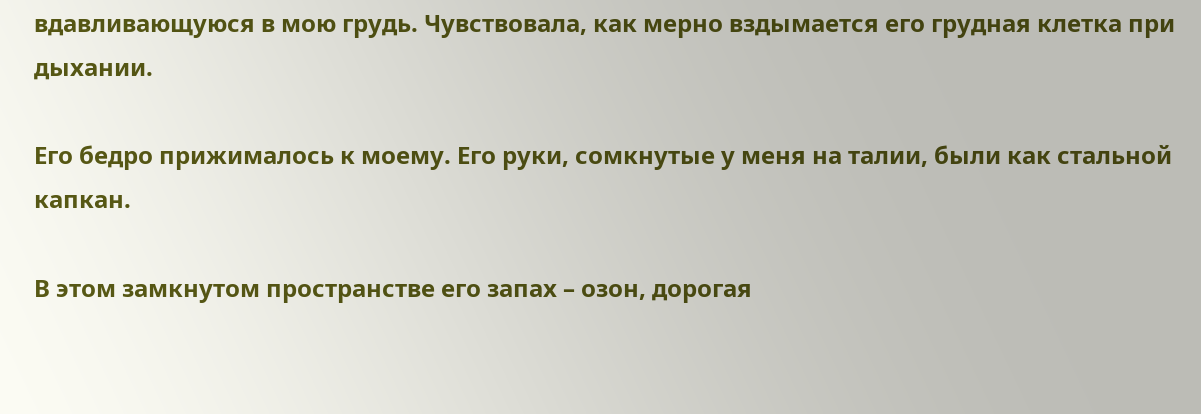вдавливающуюся в мою грудь. Чувствовала, как мерно вздымается его грудная клетка при дыхании.

Его бедро прижималось к моему. Его руки, сомкнутые у меня на талии, были как стальной капкан.

В этом замкнутом пространстве его запах – озон, дорогая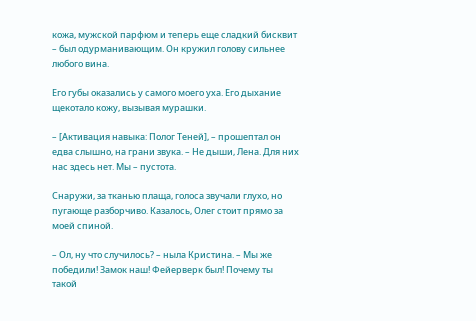кожа, мужской парфюм и теперь еще сладкий бисквит – был одурманивающим. Он кружил голову сильнее любого вина.

Его губы оказались у самого моего уха. Его дыхание щекотало кожу, вызывая мурашки.

– [Активация навыка: Полог Теней], – прошептал он едва слышно, на грани звука. – Не дыши, Лена. Для них нас здесь нет. Мы – пустота.

Снаружи, за тканью плаща, голоса звучали глухо, но пугающе разборчиво. Казалось, Олег стоит прямо за моей спиной.

– Ол, ну что случилось? – ныла Кристина. – Мы же победили! Замок наш! Фейерверк был! Почему ты такой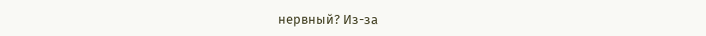нервный? Из-за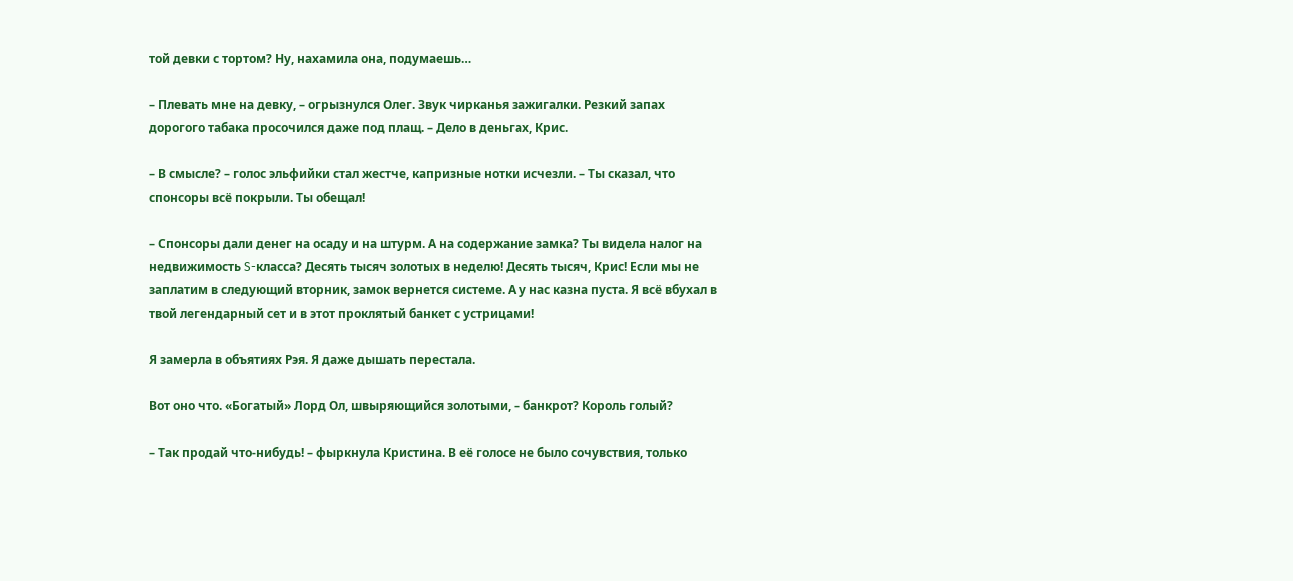той девки с тортом? Ну, нахамила она, подумаешь…

– Плевать мне на девку, – огрызнулся Олег. Звук чирканья зажигалки. Резкий запах дорогого табака просочился даже под плащ. – Дело в деньгах, Крис.

– В смысле? – голос эльфийки стал жестче, капризные нотки исчезли. – Ты сказал, что спонсоры всё покрыли. Ты обещал!

– Спонсоры дали денег на осаду и на штурм. А на содержание замка? Ты видела налог на недвижимость S-класса? Десять тысяч золотых в неделю! Десять тысяч, Крис! Если мы не заплатим в следующий вторник, замок вернется системе. А у нас казна пуста. Я всё вбухал в твой легендарный сет и в этот проклятый банкет с устрицами!

Я замерла в объятиях Рэя. Я даже дышать перестала.

Вот оно что. «Богатый» Лорд Ол, швыряющийся золотыми, – банкрот? Король голый?

– Так продай что-нибудь! – фыркнула Кристина. В её голосе не было сочувствия, только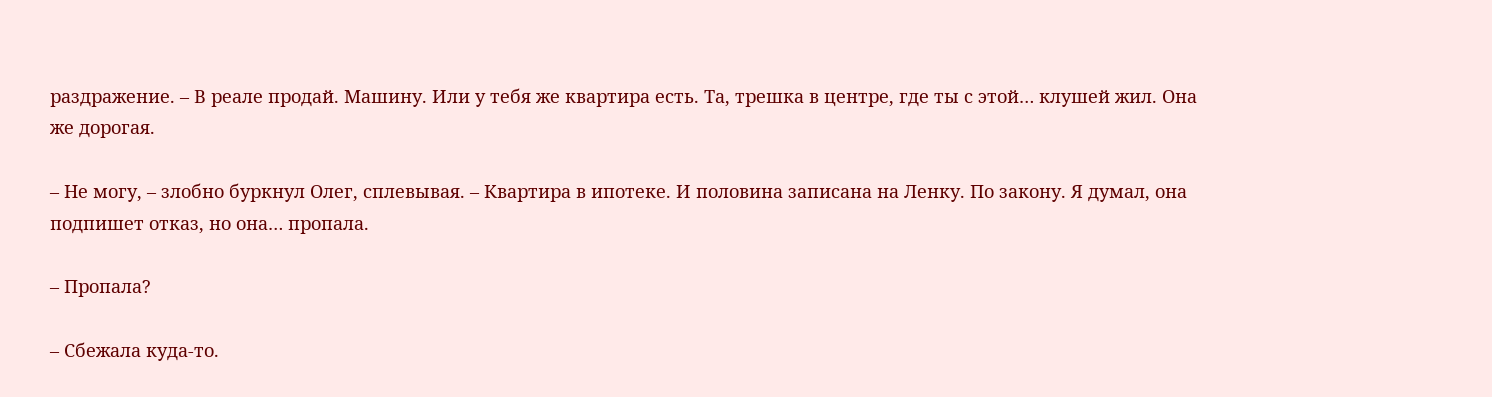раздражение. – В реале продай. Машину. Или у тебя же квартира есть. Та, трешка в центре, где ты с этой… клушей жил. Она же дорогая.

– Не могу, – злобно буркнул Олег, сплевывая. – Квартира в ипотеке. И половина записана на Ленку. По закону. Я думал, она подпишет отказ, но она… пропала.

– Пропала?

– Сбежала куда-то.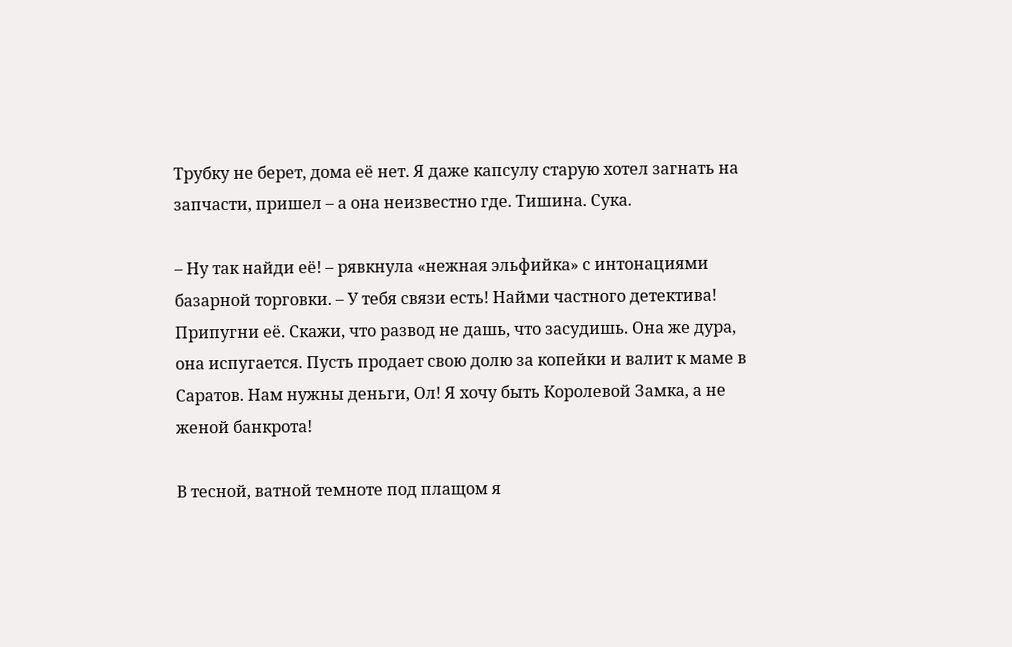Трубку не берет, дома её нет. Я даже капсулу старую хотел загнать на запчасти, пришел – а она неизвестно где. Тишина. Сука.

– Ну так найди её! – рявкнула «нежная эльфийка» с интонациями базарной торговки. – У тебя связи есть! Найми частного детектива! Припугни её. Скажи, что развод не дашь, что засудишь. Она же дура, она испугается. Пусть продает свою долю за копейки и валит к маме в Саратов. Нам нужны деньги, Ол! Я хочу быть Королевой Замка, а не женой банкрота!

В тесной, ватной темноте под плащом я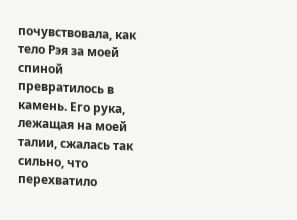почувствовала, как тело Рэя за моей спиной превратилось в камень. Его рука, лежащая на моей талии, сжалась так сильно, что перехватило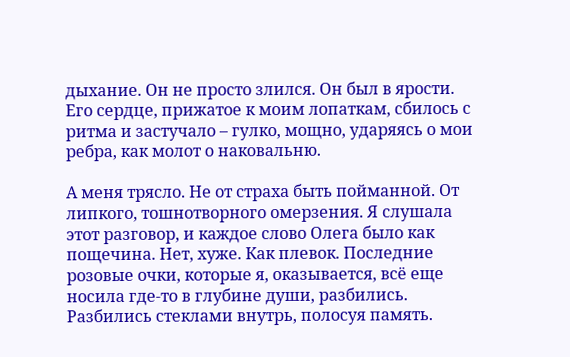дыхание. Он не просто злился. Он был в ярости. Его сердце, прижатое к моим лопаткам, сбилось с ритма и застучало – гулко, мощно, ударяясь о мои ребра, как молот о наковальню.

А меня трясло. Не от страха быть пойманной. От липкого, тошнотворного омерзения. Я слушала этот разговор, и каждое слово Олега было как пощечина. Нет, хуже. Как плевок. Последние розовые очки, которые я, оказывается, всё еще носила где-то в глубине души, разбились. Разбились стеклами внутрь, полосуя память.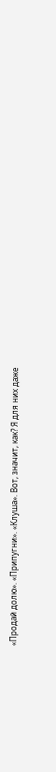«Продай долю». «Припугни». «Клуша». Вот, значит, как? Я для них даже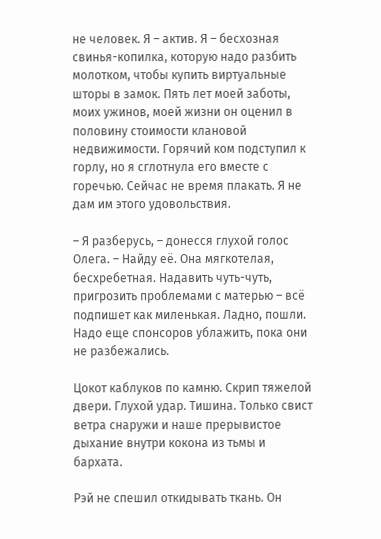не человек. Я – актив. Я – бесхозная свинья-копилка, которую надо разбить молотком, чтобы купить виртуальные шторы в замок. Пять лет моей заботы, моих ужинов, моей жизни он оценил в половину стоимости клановой недвижимости. Горячий ком подступил к горлу, но я сглотнула его вместе с горечью. Сейчас не время плакать. Я не дам им этого удовольствия.

– Я разберусь, – донесся глухой голос Олега. – Найду её. Она мягкотелая, бесхребетная. Надавить чуть-чуть, пригрозить проблемами с матерью – всё подпишет как миленькая. Ладно, пошли. Надо еще спонсоров ублажить, пока они не разбежались.

Цокот каблуков по камню. Скрип тяжелой двери. Глухой удар. Тишина. Только свист ветра снаружи и наше прерывистое дыхание внутри кокона из тьмы и бархата.

Рэй не спешил откидывать ткань. Он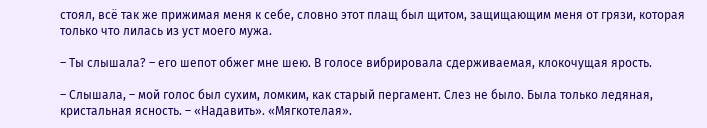стоял, всё так же прижимая меня к себе, словно этот плащ был щитом, защищающим меня от грязи, которая только что лилась из уст моего мужа.

– Ты слышала? – его шепот обжег мне шею. В голосе вибрировала сдерживаемая, клокочущая ярость.

– Слышала, – мой голос был сухим, ломким, как старый пергамент. Слез не было. Была только ледяная, кристальная ясность. – «Надавить». «Мягкотелая».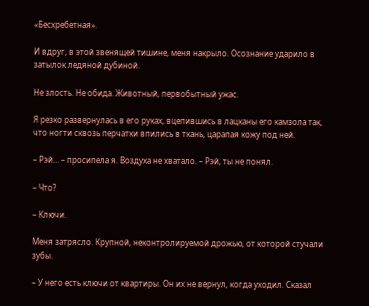«Бесхребетная».

И вдруг, в этой звенящей тишине, меня накрыло. Осознание ударило в затылок ледяной дубиной.

Не злость. Не обида. Животный, первобытный ужас.

Я резко развернулась в его руках, вцепившись в лацканы его камзола так, что ногти сквозь перчатки впились в ткань, царапая кожу под ней.

– Рэй… – просипела я. Воздуха не хватало. – Рэй, ты не понял.

– Что?

– Ключи.

Меня затрясло. Крупной, неконтролируемой дрожью, от которой стучали зубы.

– У него есть ключи от квартиры. Он их не вернул, когда уходил. Сказал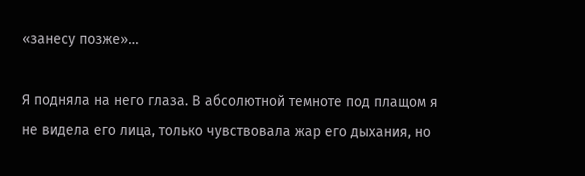«занесу позже»…

Я подняла на него глаза. В абсолютной темноте под плащом я не видела его лица, только чувствовала жар его дыхания, но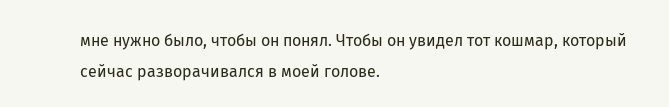мне нужно было, чтобы он понял. Чтобы он увидел тот кошмар, который сейчас разворачивался в моей голове.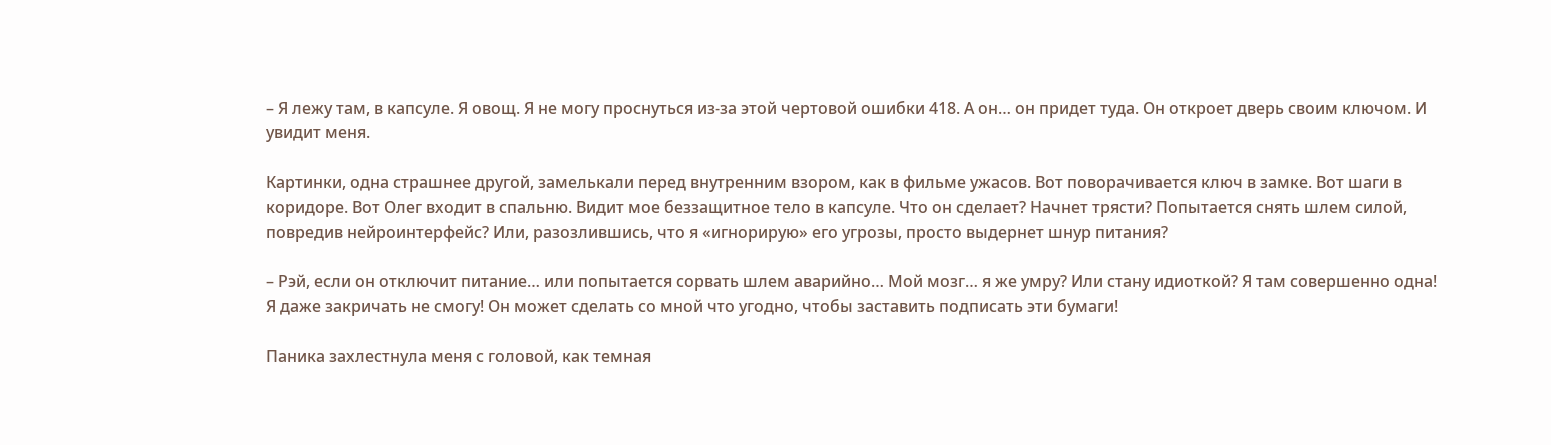– Я лежу там, в капсуле. Я овощ. Я не могу проснуться из-за этой чертовой ошибки 418. А он… он придет туда. Он откроет дверь своим ключом. И увидит меня.

Картинки, одна страшнее другой, замелькали перед внутренним взором, как в фильме ужасов. Вот поворачивается ключ в замке. Вот шаги в коридоре. Вот Олег входит в спальню. Видит мое беззащитное тело в капсуле. Что он сделает? Начнет трясти? Попытается снять шлем силой, повредив нейроинтерфейс? Или, разозлившись, что я «игнорирую» его угрозы, просто выдернет шнур питания?

– Рэй, если он отключит питание… или попытается сорвать шлем аварийно… Мой мозг… я же умру? Или стану идиоткой? Я там совершенно одна! Я даже закричать не смогу! Он может сделать со мной что угодно, чтобы заставить подписать эти бумаги!

Паника захлестнула меня с головой, как темная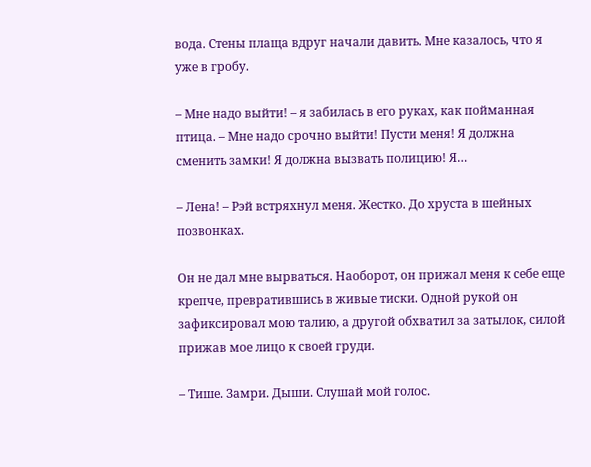вода. Стены плаща вдруг начали давить. Мне казалось, что я уже в гробу.

– Мне надо выйти! – я забилась в его руках, как пойманная птица. – Мне надо срочно выйти! Пусти меня! Я должна сменить замки! Я должна вызвать полицию! Я…

– Лена! – Рэй встряхнул меня. Жестко. До хруста в шейных позвонках.

Он не дал мне вырваться. Наоборот, он прижал меня к себе еще крепче, превратившись в живые тиски. Одной рукой он зафиксировал мою талию, а другой обхватил за затылок, силой прижав мое лицо к своей груди.

– Тише. Замри. Дыши. Слушай мой голос.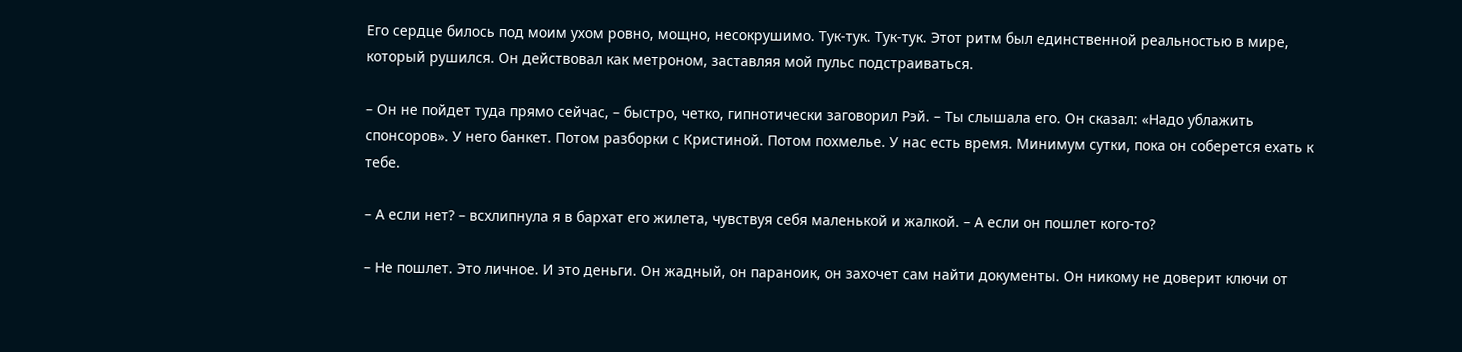Его сердце билось под моим ухом ровно, мощно, несокрушимо. Тук-тук. Тук-тук. Этот ритм был единственной реальностью в мире, который рушился. Он действовал как метроном, заставляя мой пульс подстраиваться.

– Он не пойдет туда прямо сейчас, – быстро, четко, гипнотически заговорил Рэй. – Ты слышала его. Он сказал: «Надо ублажить спонсоров». У него банкет. Потом разборки с Кристиной. Потом похмелье. У нас есть время. Минимум сутки, пока он соберется ехать к тебе.

– А если нет? – всхлипнула я в бархат его жилета, чувствуя себя маленькой и жалкой. – А если он пошлет кого-то?

– Не пошлет. Это личное. И это деньги. Он жадный, он параноик, он захочет сам найти документы. Он никому не доверит ключи от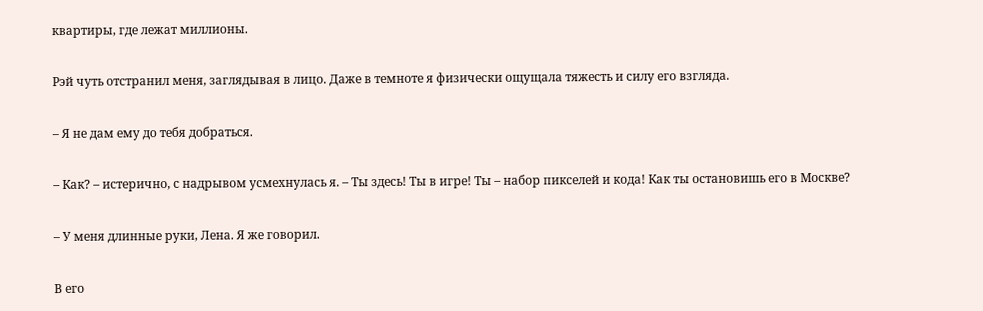квартиры, где лежат миллионы.

Рэй чуть отстранил меня, заглядывая в лицо. Даже в темноте я физически ощущала тяжесть и силу его взгляда.

– Я не дам ему до тебя добраться.

– Как? – истерично, с надрывом усмехнулась я. – Ты здесь! Ты в игре! Ты – набор пикселей и кода! Как ты остановишь его в Москве?

– У меня длинные руки, Лена. Я же говорил.

В его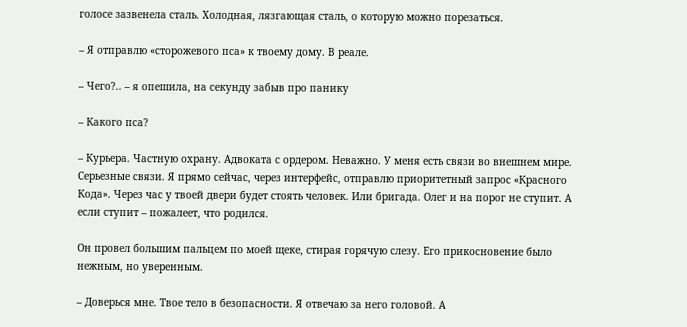голосе зазвенела сталь. Холодная, лязгающая сталь, о которую можно порезаться.

– Я отправлю «сторожевого пса» к твоему дому. В реале.

– Чего?.. – я опешила, на секунду забыв про панику

– Какого пса?

– Курьера. Частную охрану. Адвоката с ордером. Неважно. У меня есть связи во внешнем мире. Серьезные связи. Я прямо сейчас, через интерфейс, отправлю приоритетный запрос «Красного Кода». Через час у твоей двери будет стоять человек. Или бригада. Олег и на порог не ступит. А если ступит – пожалеет, что родился.

Он провел большим пальцем по моей щеке, стирая горячую слезу. Его прикосновение было нежным, но уверенным.

– Доверься мне. Твое тело в безопасности. Я отвечаю за него головой. А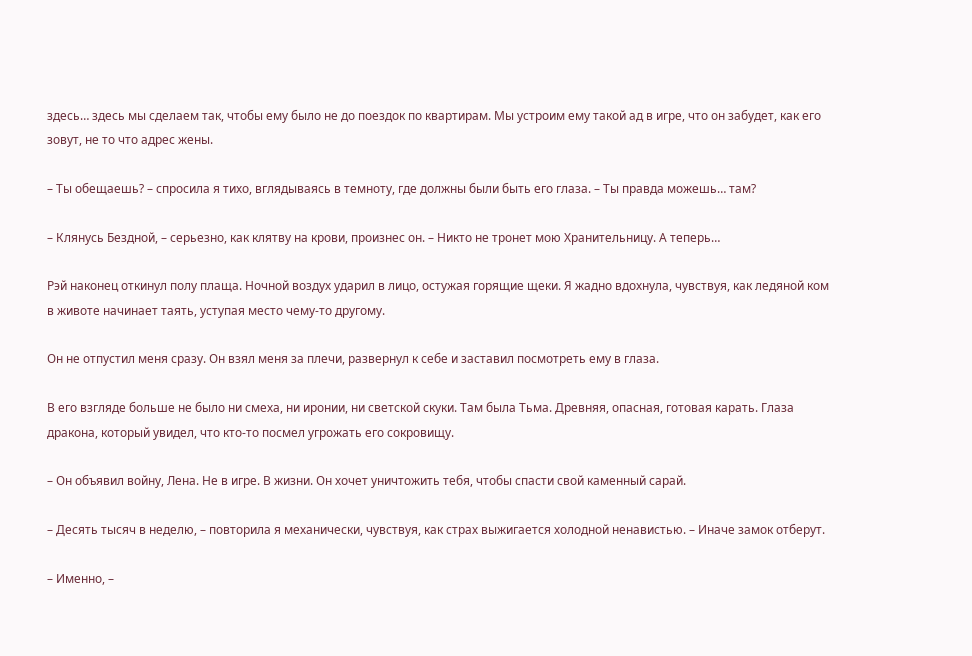здесь… здесь мы сделаем так, чтобы ему было не до поездок по квартирам. Мы устроим ему такой ад в игре, что он забудет, как его зовут, не то что адрес жены.

– Ты обещаешь? – спросила я тихо, вглядываясь в темноту, где должны были быть его глаза. – Ты правда можешь… там?

– Клянусь Бездной, – серьезно, как клятву на крови, произнес он. – Никто не тронет мою Хранительницу. А теперь…

Рэй наконец откинул полу плаща. Ночной воздух ударил в лицо, остужая горящие щеки. Я жадно вдохнула, чувствуя, как ледяной ком в животе начинает таять, уступая место чему-то другому.

Он не отпустил меня сразу. Он взял меня за плечи, развернул к себе и заставил посмотреть ему в глаза.

В его взгляде больше не было ни смеха, ни иронии, ни светской скуки. Там была Тьма. Древняя, опасная, готовая карать. Глаза дракона, который увидел, что кто-то посмел угрожать его сокровищу.

– Он объявил войну, Лена. Не в игре. В жизни. Он хочет уничтожить тебя, чтобы спасти свой каменный сарай.

– Десять тысяч в неделю, – повторила я механически, чувствуя, как страх выжигается холодной ненавистью. – Иначе замок отберут.

– Именно, –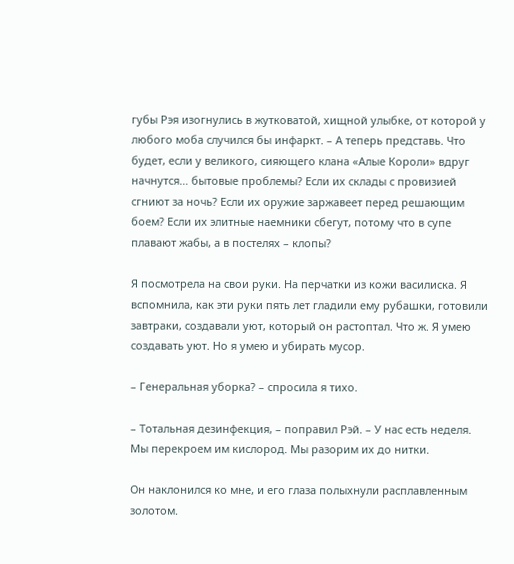губы Рэя изогнулись в жутковатой, хищной улыбке, от которой у любого моба случился бы инфаркт. – А теперь представь. Что будет, если у великого, сияющего клана «Алые Короли» вдруг начнутся… бытовые проблемы? Если их склады с провизией сгниют за ночь? Если их оружие заржавеет перед решающим боем? Если их элитные наемники сбегут, потому что в супе плавают жабы, а в постелях – клопы?

Я посмотрела на свои руки. На перчатки из кожи василиска. Я вспомнила, как эти руки пять лет гладили ему рубашки, готовили завтраки, создавали уют, который он растоптал. Что ж. Я умею создавать уют. Но я умею и убирать мусор.

– Генеральная уборка? – спросила я тихо.

– Тотальная дезинфекция, – поправил Рэй. – У нас есть неделя. Мы перекроем им кислород. Мы разорим их до нитки.

Он наклонился ко мне, и его глаза полыхнули расплавленным золотом.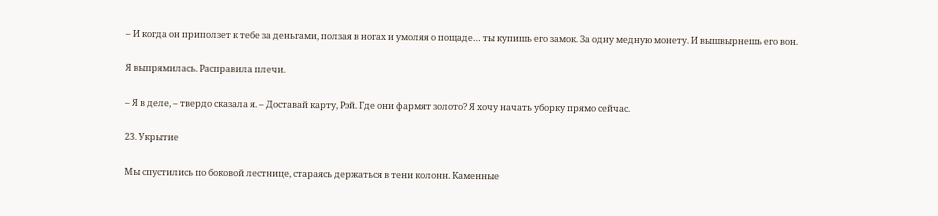– И когда он приползет к тебе за деньгами, ползая в ногах и умоляя о пощаде… ты купишь его замок. За одну медную монету. И вышвырнешь его вон.

Я выпрямилась. Расправила плечи.

– Я в деле, – твердо сказала я. – Доставай карту, Рэй. Где они фармят золото? Я хочу начать уборку прямо сейчас.

23. Укрытие

Мы спустились по боковой лестнице, стараясь держаться в тени колонн. Каменные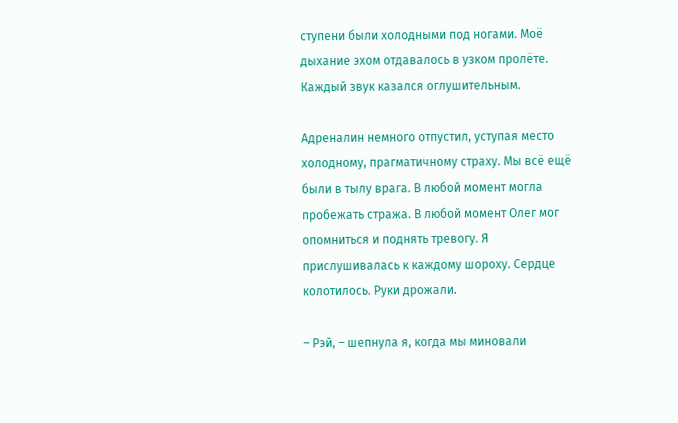ступени были холодными под ногами. Моё дыхание эхом отдавалось в узком пролёте. Каждый звук казался оглушительным.

Адреналин немного отпустил, уступая место холодному, прагматичному страху. Мы всё ещё были в тылу врага. В любой момент могла пробежать стража. В любой момент Олег мог опомниться и поднять тревогу. Я прислушивалась к каждому шороху. Сердце колотилось. Руки дрожали.

– Рэй, – шепнула я, когда мы миновали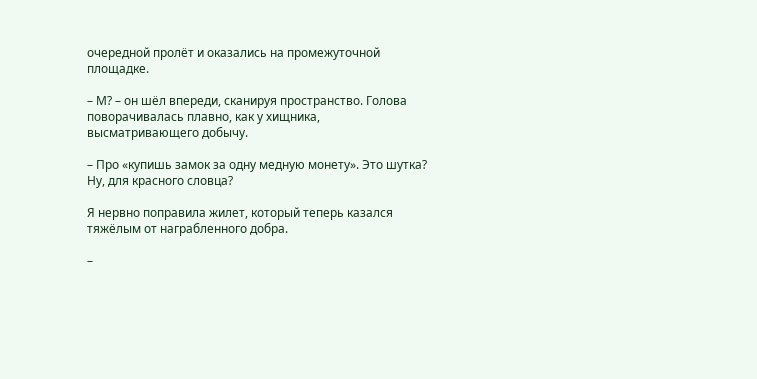очередной пролёт и оказались на промежуточной площадке.

– М? – он шёл впереди, сканируя пространство. Голова поворачивалась плавно, как у хищника, высматривающего добычу.

– Про «купишь замок за одну медную монету». Это шутка? Ну, для красного словца?

Я нервно поправила жилет, который теперь казался тяжёлым от награбленного добра.

–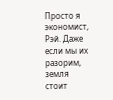Просто я экономист, Рэй. Даже если мы их разорим, земля стоит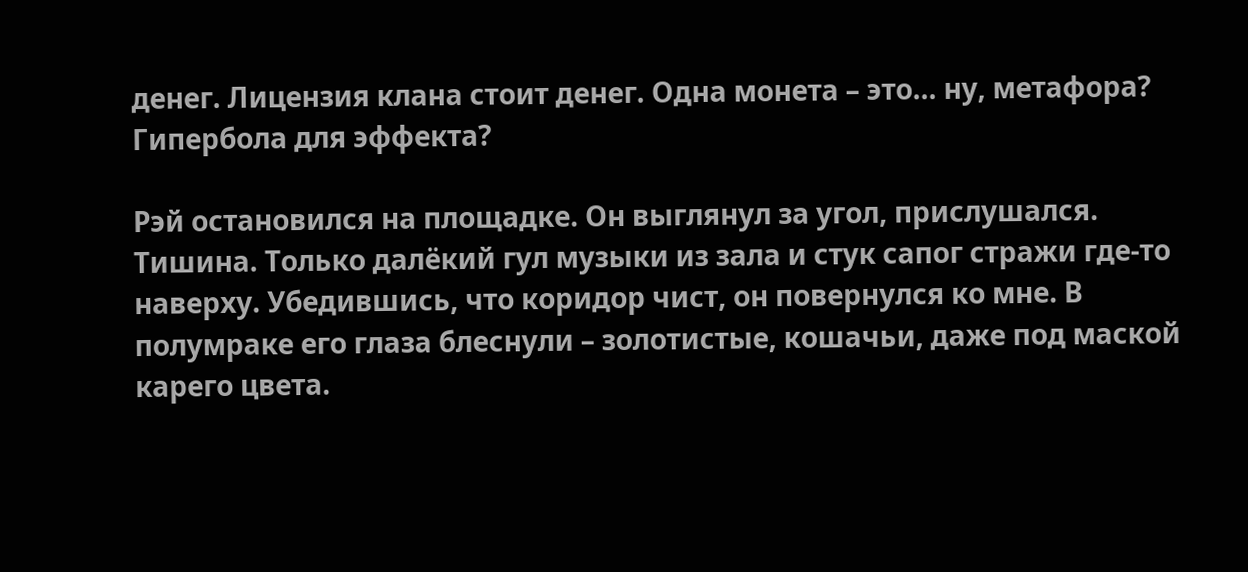денег. Лицензия клана стоит денег. Одна монета – это… ну, метафора? Гипербола для эффекта?

Рэй остановился на площадке. Он выглянул за угол, прислушался. Тишина. Только далёкий гул музыки из зала и стук сапог стражи где-то наверху. Убедившись, что коридор чист, он повернулся ко мне. В полумраке его глаза блеснули – золотистые, кошачьи, даже под маской карего цвета.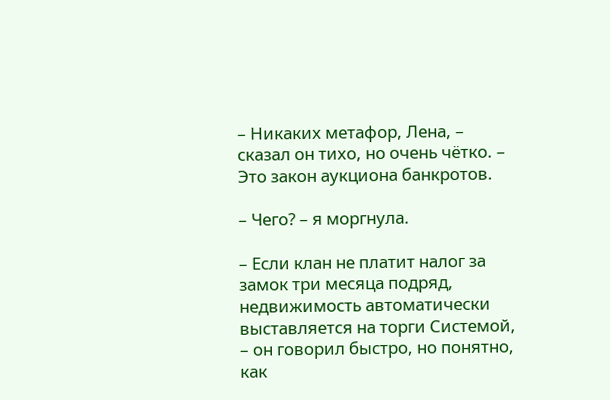– Никаких метафор, Лена, – сказал он тихо, но очень чётко. – Это закон аукциона банкротов.

– Чего? – я моргнула.

– Если клан не платит налог за замок три месяца подряд, недвижимость автоматически выставляется на торги Системой, – он говорил быстро, но понятно, как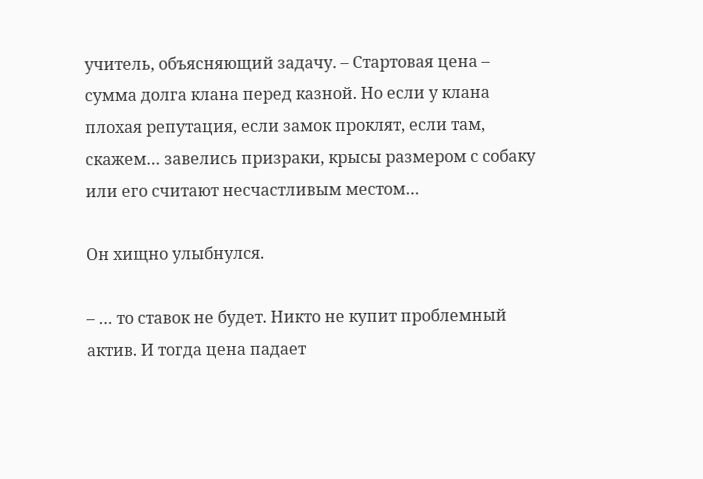учитель, объясняющий задачу. – Стартовая цена – сумма долга клана перед казной. Но если у клана плохая репутация, если замок проклят, если там, скажем… завелись призраки, крысы размером с собаку или его считают несчастливым местом…

Он хищно улыбнулся.

– … то ставок не будет. Никто не купит проблемный актив. И тогда цена падает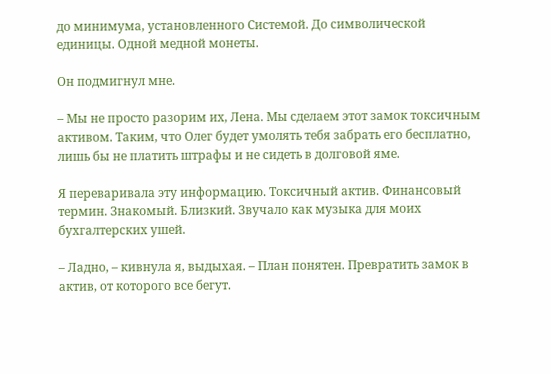до минимума, установленного Системой. До символической единицы. Одной медной монеты.

Он подмигнул мне.

– Мы не просто разорим их, Лена. Мы сделаем этот замок токсичным активом. Таким, что Олег будет умолять тебя забрать его бесплатно, лишь бы не платить штрафы и не сидеть в долговой яме.

Я переваривала эту информацию. Токсичный актив. Финансовый термин. Знакомый. Близкий. Звучало как музыка для моих бухгалтерских ушей.

– Ладно, – кивнула я, выдыхая. – План понятен. Превратить замок в актив, от которого все бегут.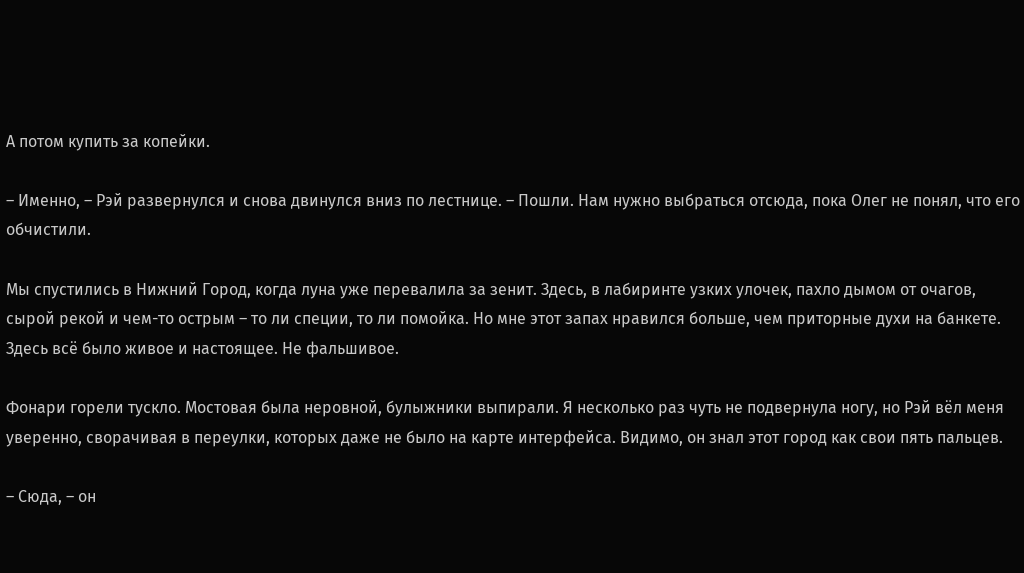А потом купить за копейки.

– Именно, – Рэй развернулся и снова двинулся вниз по лестнице. – Пошли. Нам нужно выбраться отсюда, пока Олег не понял, что его обчистили.

Мы спустились в Нижний Город, когда луна уже перевалила за зенит. Здесь, в лабиринте узких улочек, пахло дымом от очагов, сырой рекой и чем-то острым – то ли специи, то ли помойка. Но мне этот запах нравился больше, чем приторные духи на банкете. Здесь всё было живое и настоящее. Не фальшивое.

Фонари горели тускло. Мостовая была неровной, булыжники выпирали. Я несколько раз чуть не подвернула ногу, но Рэй вёл меня уверенно, сворачивая в переулки, которых даже не было на карте интерфейса. Видимо, он знал этот город как свои пять пальцев.

– Сюда, – он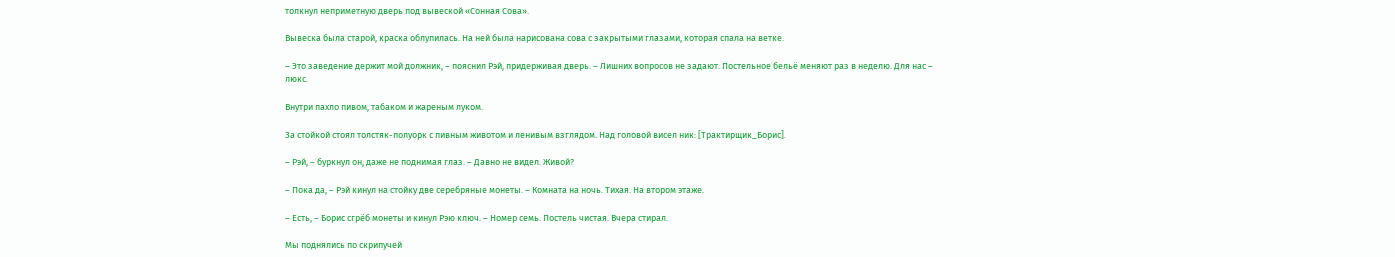толкнул неприметную дверь под вывеской «Сонная Сова».

Вывеска была старой, краска облупилась. На ней была нарисована сова с закрытыми глазами, которая спала на ветке.

– Это заведение держит мой должник, – пояснил Рэй, придерживая дверь. – Лишних вопросов не задают. Постельное бельё меняют раз в неделю. Для нас – люкс.

Внутри пахло пивом, табаком и жареным луком.

За стойкой стоял толстяк-полуорк с пивным животом и ленивым взглядом. Над головой висел ник: [Трактирщик_Борис].

– Рэй, – буркнул он, даже не поднимая глаз. – Давно не видел. Живой?

– Пока да, – Рэй кинул на стойку две серебряные монеты. – Комната на ночь. Тихая. На втором этаже.

– Есть, – Борис сгрёб монеты и кинул Рэю ключ. – Номер семь. Постель чистая. Вчера стирал.

Мы поднялись по скрипучей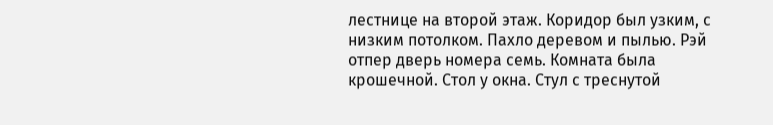лестнице на второй этаж. Коридор был узким, с низким потолком. Пахло деревом и пылью. Рэй отпер дверь номера семь. Комната была крошечной. Стол у окна. Стул с треснутой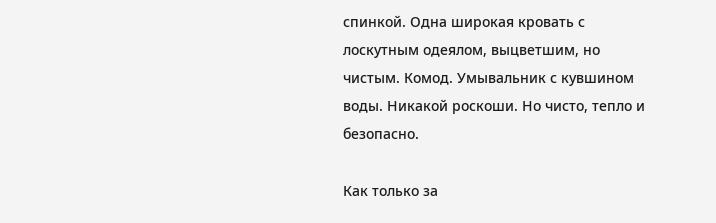спинкой. Одна широкая кровать с лоскутным одеялом, выцветшим, но чистым. Комод. Умывальник с кувшином воды. Никакой роскоши. Но чисто, тепло и безопасно.

Как только за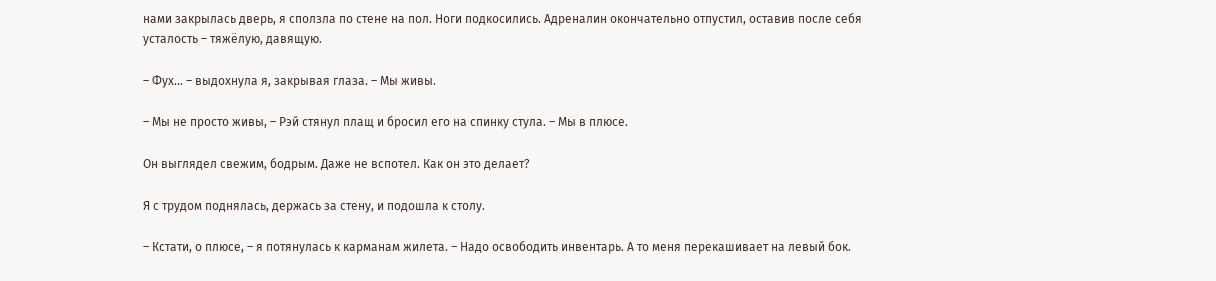нами закрылась дверь, я сползла по стене на пол. Ноги подкосились. Адреналин окончательно отпустил, оставив после себя усталость – тяжёлую, давящую.

– Фух… – выдохнула я, закрывая глаза. – Мы живы.

– Мы не просто живы, – Рэй стянул плащ и бросил его на спинку стула. – Мы в плюсе.

Он выглядел свежим, бодрым. Даже не вспотел. Как он это делает?

Я с трудом поднялась, держась за стену, и подошла к столу.

– Кстати, о плюсе, – я потянулась к карманам жилета. – Надо освободить инвентарь. А то меня перекашивает на левый бок.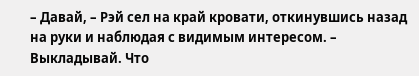– Давай, – Рэй сел на край кровати, откинувшись назад на руки и наблюдая с видимым интересом. – Выкладывай. Что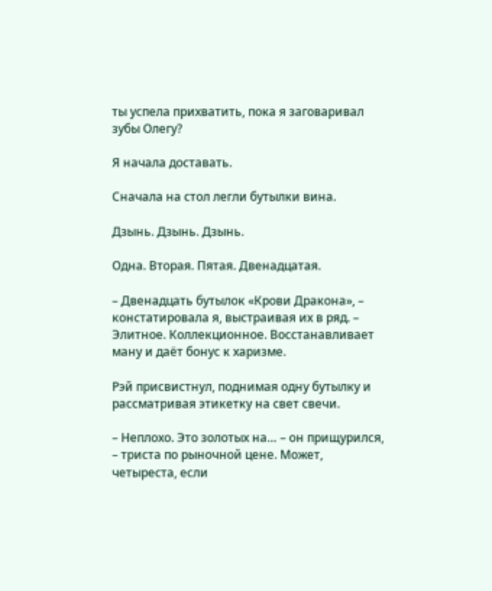ты успела прихватить, пока я заговаривал зубы Олегу?

Я начала доставать.

Сначала на стол легли бутылки вина.

Дзынь. Дзынь. Дзынь.

Одна. Вторая. Пятая. Двенадцатая.

– Двенадцать бутылок «Крови Дракона», – констатировала я, выстраивая их в ряд. – Элитное. Коллекционное. Восстанавливает ману и даёт бонус к харизме.

Рэй присвистнул, поднимая одну бутылку и рассматривая этикетку на свет свечи.

– Неплохо. Это золотых на… – он прищурился, – триста по рыночной цене. Может, четыреста, если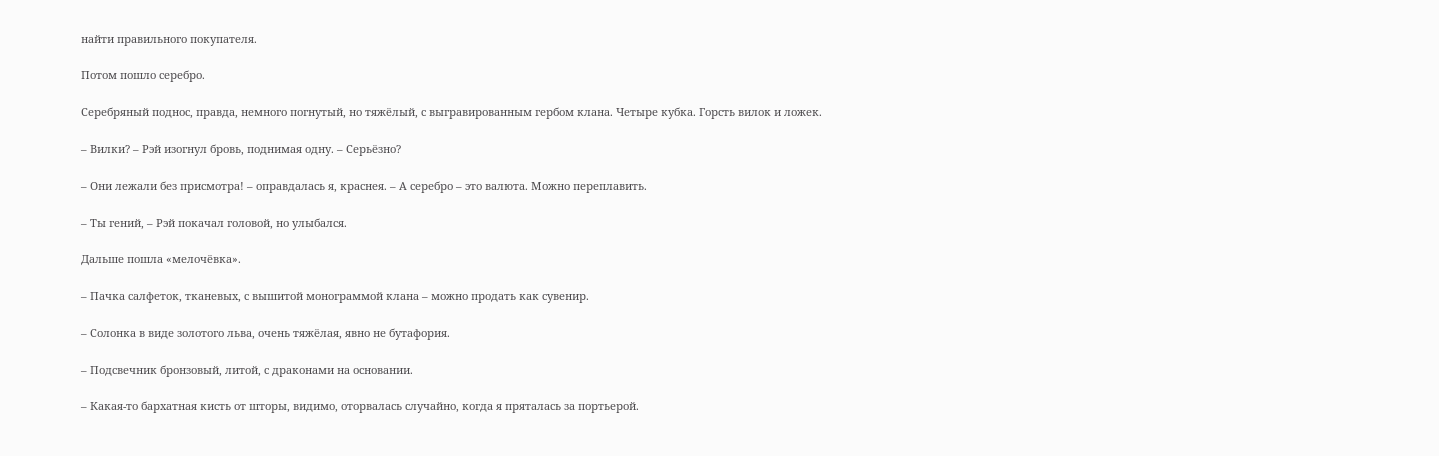найти правильного покупателя.

Потом пошло серебро.

Серебряный поднос, правда, немного погнутый, но тяжёлый, с выгравированным гербом клана. Четыре кубка. Горсть вилок и ложек.

– Вилки? – Рэй изогнул бровь, поднимая одну. – Серьёзно?

– Они лежали без присмотра! – оправдалась я, краснея. – А серебро – это валюта. Можно переплавить.

– Ты гений, – Рэй покачал головой, но улыбался.

Дальше пошла «мелочёвка».

– Пачка салфеток, тканевых, с вышитой монограммой клана – можно продать как сувенир.

– Солонка в виде золотого льва, очень тяжёлая, явно не бутафория.

– Подсвечник бронзовый, литой, с драконами на основании.

– Какая-то бархатная кисть от шторы, видимо, оторвалась случайно, когда я пряталась за портьерой.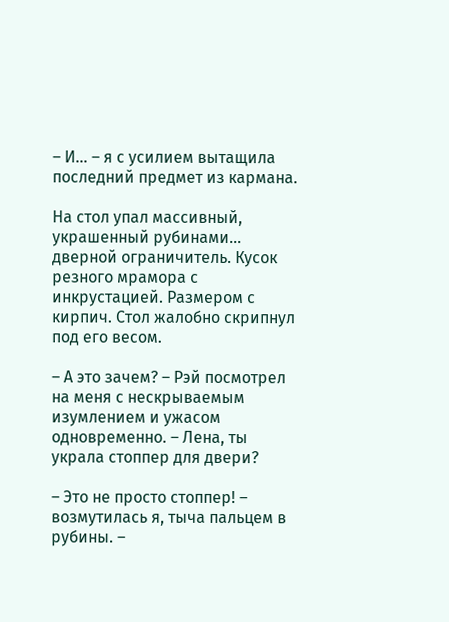– И… – я с усилием вытащила последний предмет из кармана.

На стол упал массивный, украшенный рубинами… дверной ограничитель. Кусок резного мрамора с инкрустацией. Размером с кирпич. Стол жалобно скрипнул под его весом.

– А это зачем? – Рэй посмотрел на меня с нескрываемым изумлением и ужасом одновременно. – Лена, ты украла стоппер для двери?

– Это не просто стоппер! – возмутилась я, тыча пальцем в рубины. –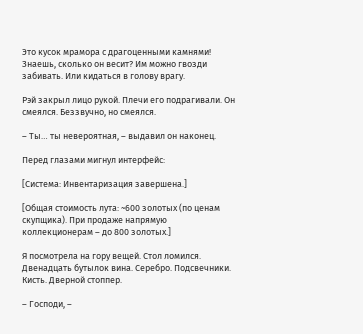Это кусок мрамора с драгоценными камнями! Знаешь, сколько он весит? Им можно гвозди забивать. Или кидаться в голову врагу.

Рэй закрыл лицо рукой. Плечи его подрагивали. Он смеялся. Беззвучно, но смеялся.

– Ты… ты невероятная, – выдавил он наконец.

Перед глазами мигнул интерфейс:

[Система: Инвентаризация завершена.]

[Общая стоимость лута: ~600 золотых (по ценам скупщика). При продаже напрямую коллекционерам – до 800 золотых.]

Я посмотрела на гору вещей. Стол ломился. Двенадцать бутылок вина. Серебро. Подсвечники. Кисть. Дверной стоппер.

– Господи, –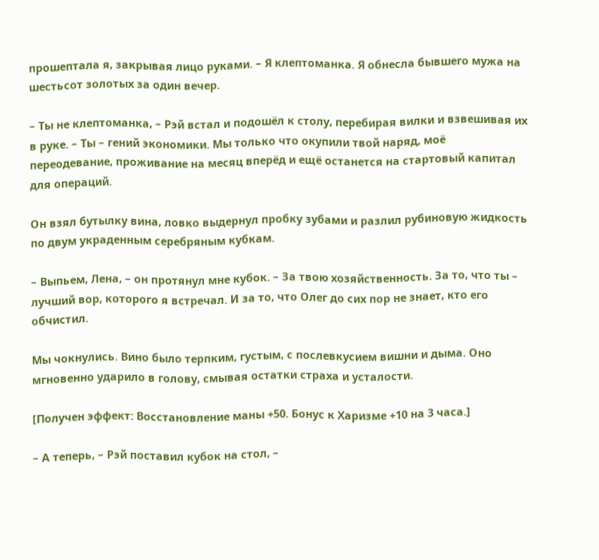прошептала я, закрывая лицо руками. – Я клептоманка. Я обнесла бывшего мужа на шестьсот золотых за один вечер.

– Ты не клептоманка, – Рэй встал и подошёл к столу, перебирая вилки и взвешивая их в руке. – Ты – гений экономики. Мы только что окупили твой наряд, моё переодевание, проживание на месяц вперёд и ещё останется на стартовый капитал для операций.

Он взял бутылку вина, ловко выдернул пробку зубами и разлил рубиновую жидкость по двум украденным серебряным кубкам.

– Выпьем, Лена, – он протянул мне кубок. – За твою хозяйственность. За то, что ты – лучший вор, которого я встречал. И за то, что Олег до сих пор не знает, кто его обчистил.

Мы чокнулись. Вино было терпким, густым, с послевкусием вишни и дыма. Оно мгновенно ударило в голову, смывая остатки страха и усталости.

[Получен эффект: Восстановление маны +50. Бонус к Харизме +10 на 3 часа.]

– А теперь, – Рэй поставил кубок на стол, –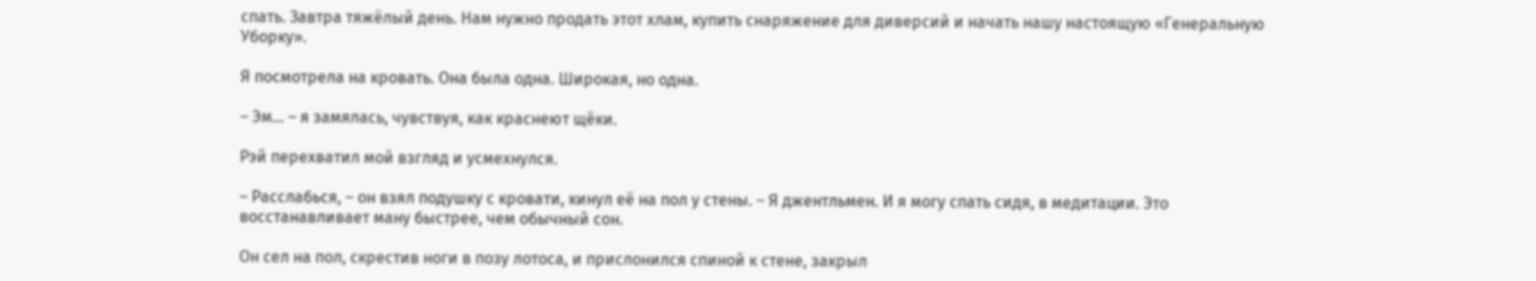спать. Завтра тяжёлый день. Нам нужно продать этот хлам, купить снаряжение для диверсий и начать нашу настоящую «Генеральную Уборку».

Я посмотрела на кровать. Она была одна. Широкая, но одна.

– Эм… – я замялась, чувствуя, как краснеют щёки.

Рэй перехватил мой взгляд и усмехнулся.

– Расслабься, – он взял подушку с кровати, кинул её на пол у стены. – Я джентльмен. И я могу спать сидя, в медитации. Это восстанавливает ману быстрее, чем обычный сон.

Он сел на пол, скрестив ноги в позу лотоса, и прислонился спиной к стене, закрыл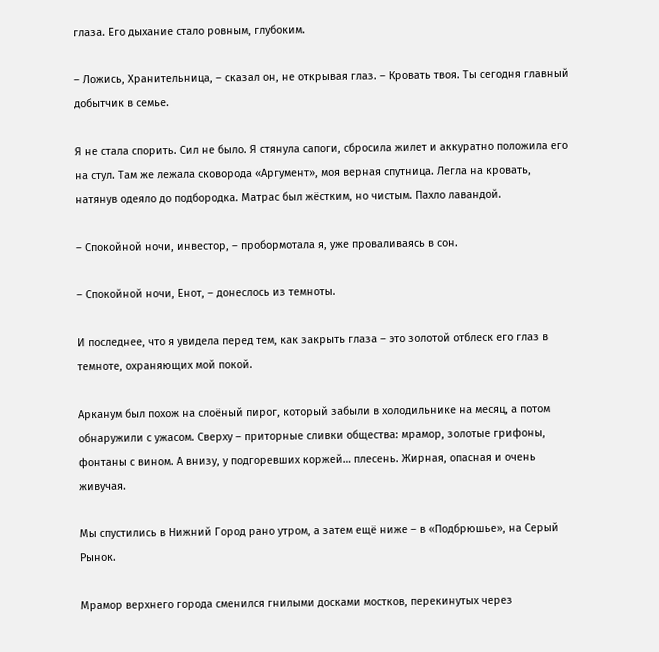глаза. Его дыхание стало ровным, глубоким.

– Ложись, Хранительница, – сказал он, не открывая глаз. – Кровать твоя. Ты сегодня главный добытчик в семье.

Я не стала спорить. Сил не было. Я стянула сапоги, сбросила жилет и аккуратно положила его на стул. Там же лежала сковорода «Аргумент», моя верная спутница. Легла на кровать, натянув одеяло до подбородка. Матрас был жёстким, но чистым. Пахло лавандой.

– Спокойной ночи, инвестор, – пробормотала я, уже проваливаясь в сон.

– Спокойной ночи, Енот, – донеслось из темноты.

И последнее, что я увидела перед тем, как закрыть глаза – это золотой отблеск его глаз в темноте, охраняющих мой покой.

Арканум был похож на слоёный пирог, который забыли в холодильнике на месяц, а потом обнаружили с ужасом. Сверху – приторные сливки общества: мрамор, золотые грифоны, фонтаны с вином. А внизу, у подгоревших коржей… плесень. Жирная, опасная и очень живучая.

Мы спустились в Нижний Город рано утром, а затем ещё ниже – в «Подбрюшье», на Серый Рынок.

Мрамор верхнего города сменился гнилыми досками мостков, перекинутых через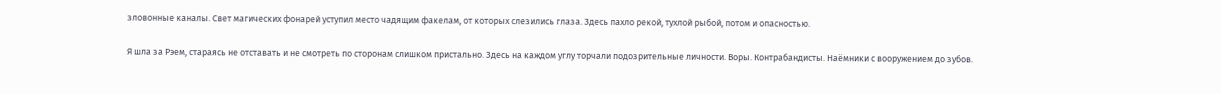зловонные каналы. Свет магических фонарей уступил место чадящим факелам, от которых слезились глаза. Здесь пахло рекой, тухлой рыбой, потом и опасностью.

Я шла за Рэем, стараясь не отставать и не смотреть по сторонам слишком пристально. Здесь на каждом углу торчали подозрительные личности. Воры. Контрабандисты. Наёмники с вооружением до зубов.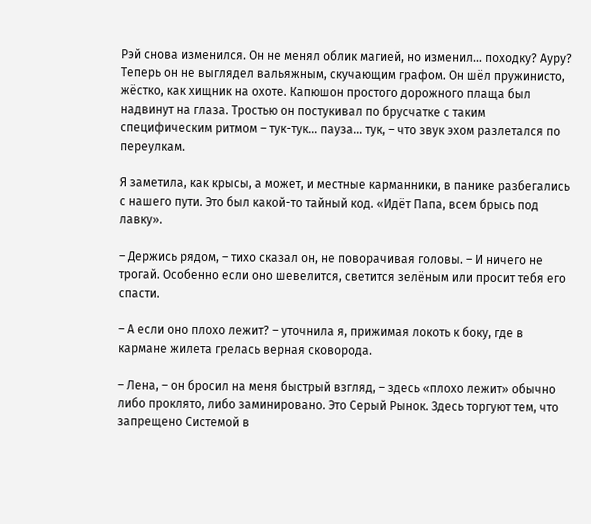Рэй снова изменился. Он не менял облик магией, но изменил… походку? Ауру? Теперь он не выглядел вальяжным, скучающим графом. Он шёл пружинисто, жёстко, как хищник на охоте. Капюшон простого дорожного плаща был надвинут на глаза. Тростью он постукивал по брусчатке с таким специфическим ритмом – тук-тук… пауза… тук, – что звук эхом разлетался по переулкам.

Я заметила, как крысы, а может, и местные карманники, в панике разбегались с нашего пути. Это был какой-то тайный код. «Идёт Папа, всем брысь под лавку».

– Держись рядом, – тихо сказал он, не поворачивая головы. – И ничего не трогай. Особенно если оно шевелится, светится зелёным или просит тебя его спасти.

– А если оно плохо лежит? – уточнила я, прижимая локоть к боку, где в кармане жилета грелась верная сковорода.

– Лена, – он бросил на меня быстрый взгляд, – здесь «плохо лежит» обычно либо проклято, либо заминировано. Это Серый Рынок. Здесь торгуют тем, что запрещено Системой в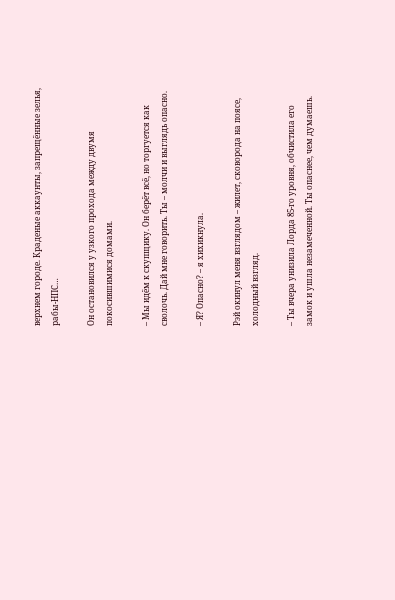верхнем городе. Краденые аккаунты, запрещённые зелья, рабы-НПС…

Он остановился у узкого прохода между двумя покосившимися домами.

– Мы идём к скупщику. Он берёт всё, но торгуется как сволочь. Дай мне говорить. Ты – молчи и выглядь опасно.

– Я? Опасно? – я хихикнула.

Рэй окинул меня взглядом – жилет, сковорода на поясе, холодный взгляд.

– Ты вчера унизила Лорда 85-го уровня, обчистила его замок и ушла незамеченной. Ты опаснее, чем думаешь.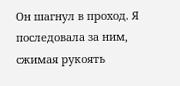Он шагнул в проход. Я последовала за ним, сжимая рукоять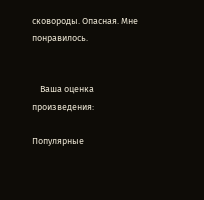сковороды. Опасная. Мне понравилось.


    Ваша оценка произведения:

Популярные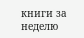книги за неделю